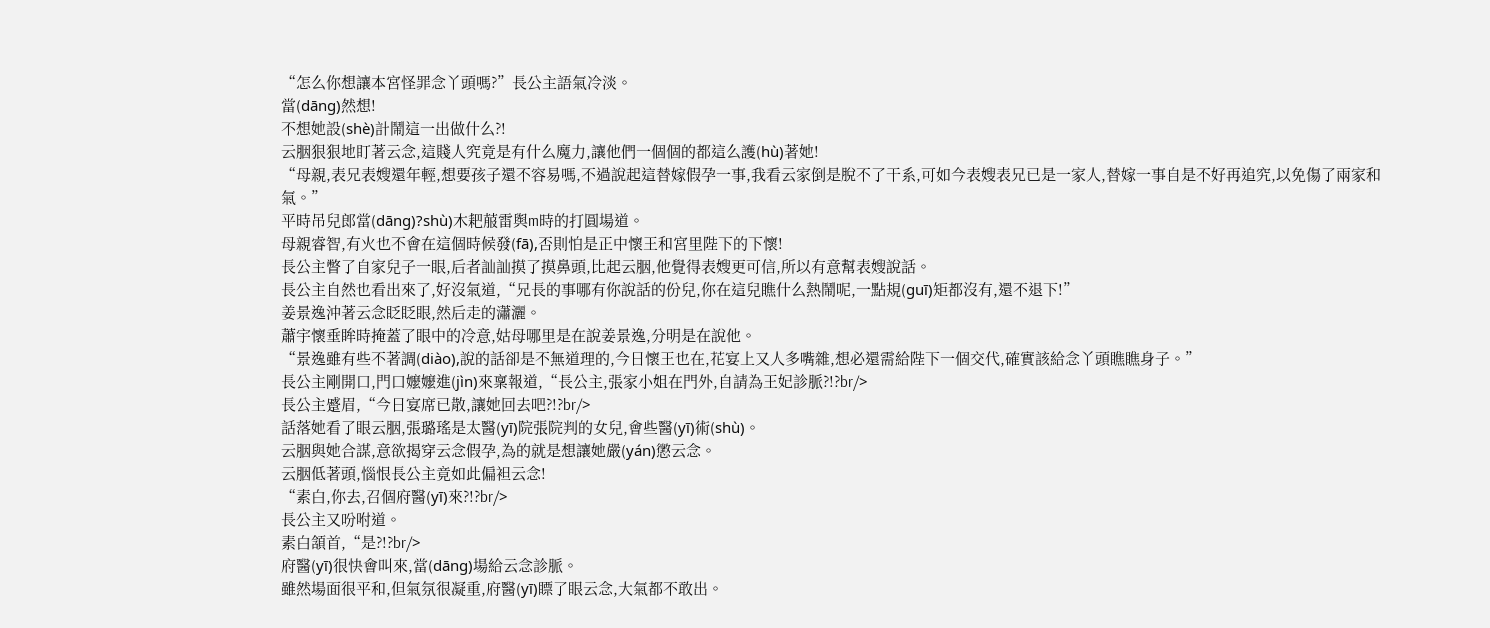“怎么你想讓本宮怪罪念丫頭嗎?”長公主語氣冷淡。
當(dāng)然想!
不想她設(shè)計鬧這一出做什么?!
云胭狠狠地盯著云念,這賤人究竟是有什么魔力,讓他們一個個的都這么護(hù)著她!
“母親,表兄表嫂還年輕,想要孩子還不容易嗎,不過說起這替嫁假孕一事,我看云家倒是脫不了干系,可如今表嫂表兄已是一家人,替嫁一事自是不好再追究,以免傷了兩家和氣。”
平時吊兒郎當(dāng)?shù)木耙菔雷舆m時的打圓場道。
母親睿智,有火也不會在這個時候發(fā),否則怕是正中懷王和宮里陛下的下懷!
長公主瞥了自家兒子一眼,后者訕訕摸了摸鼻頭,比起云胭,他覺得表嫂更可信,所以有意幫表嫂說話。
長公主自然也看出來了,好沒氣道,“兄長的事哪有你說話的份兒,你在這兒瞧什么熱鬧呢,一點規(guī)矩都沒有,還不退下!”
姜景逸沖著云念眨眨眼,然后走的瀟灑。
蕭宇懷垂眸時掩蓋了眼中的冷意,姑母哪里是在說姜景逸,分明是在說他。
“景逸雖有些不著調(diào),說的話卻是不無道理的,今日懷王也在,花宴上又人多嘴雜,想必還需給陛下一個交代,確實該給念丫頭瞧瞧身子。”
長公主剛開口,門口嬤嬤進(jìn)來稟報道,“長公主,張家小姐在門外,自請為王妃診脈?!?br/>
長公主蹙眉,“今日宴席已散,讓她回去吧?!?br/>
話落她看了眼云胭,張璐瑤是太醫(yī)院張院判的女兒,會些醫(yī)術(shù)。
云胭與她合謀,意欲揭穿云念假孕,為的就是想讓她嚴(yán)懲云念。
云胭低著頭,惱恨長公主竟如此偏袒云念!
“素白,你去,召個府醫(yī)來?!?br/>
長公主又吩咐道。
素白頷首,“是?!?br/>
府醫(yī)很快會叫來,當(dāng)場給云念診脈。
雖然場面很平和,但氣氛很凝重,府醫(yī)瞟了眼云念,大氣都不敢出。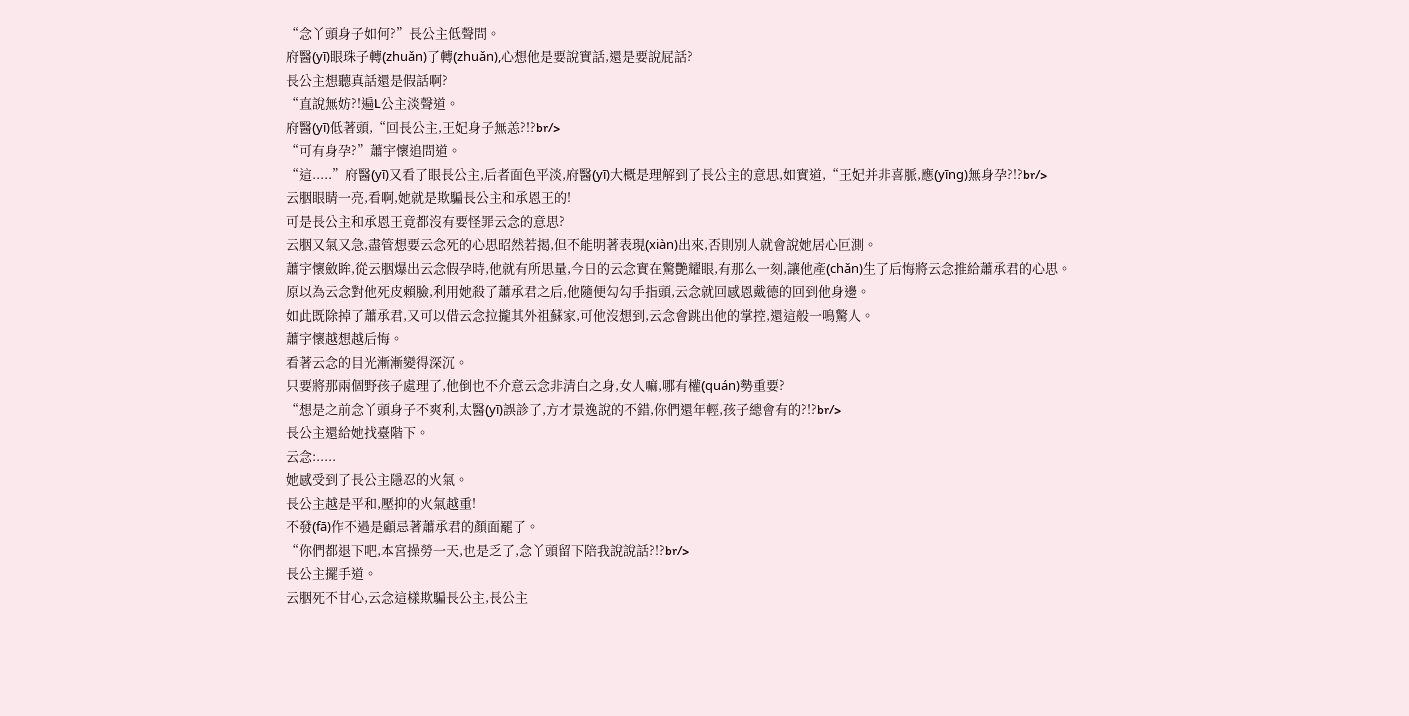“念丫頭身子如何?”長公主低聲問。
府醫(yī)眼珠子轉(zhuǎn)了轉(zhuǎn),心想他是要說實話,還是要說屁話?
長公主想聽真話還是假話啊?
“直說無妨?!遍L公主淡聲道。
府醫(yī)低著頭,“回長公主,王妃身子無恙?!?br/>
“可有身孕?”蕭宇懷追問道。
“這.....”府醫(yī)又看了眼長公主,后者面色平淡,府醫(yī)大概是理解到了長公主的意思,如實道,“王妃并非喜脈,應(yīng)無身孕?!?br/>
云胭眼睛一亮,看啊,她就是欺騙長公主和承恩王的!
可是長公主和承恩王竟都沒有要怪罪云念的意思?
云胭又氣又急,盡管想要云念死的心思昭然若揭,但不能明著表現(xiàn)出來,否則別人就會說她居心叵測。
蕭宇懷斂眸,從云胭爆出云念假孕時,他就有所思量,今日的云念實在驚艷耀眼,有那么一刻,讓他產(chǎn)生了后悔將云念推給蕭承君的心思。
原以為云念對他死皮賴臉,利用她殺了蕭承君之后,他隨便勾勾手指頭,云念就回感恩戴德的回到他身邊。
如此既除掉了蕭承君,又可以借云念拉攏其外祖蘇家,可他沒想到,云念會跳出他的掌控,還這般一鳴驚人。
蕭宇懷越想越后悔。
看著云念的目光漸漸變得深沉。
只要將那兩個野孩子處理了,他倒也不介意云念非清白之身,女人嘛,哪有權(quán)勢重要?
“想是之前念丫頭身子不爽利,太醫(yī)誤診了,方才景逸說的不錯,你們還年輕,孩子總會有的?!?br/>
長公主還給她找臺階下。
云念:.....
她感受到了長公主隱忍的火氣。
長公主越是平和,壓抑的火氣越重!
不發(fā)作不過是顧忌著蕭承君的顏面罷了。
“你們都退下吧,本宮操勞一天,也是乏了,念丫頭留下陪我說說話?!?br/>
長公主擺手道。
云胭死不甘心,云念這樣欺騙長公主,長公主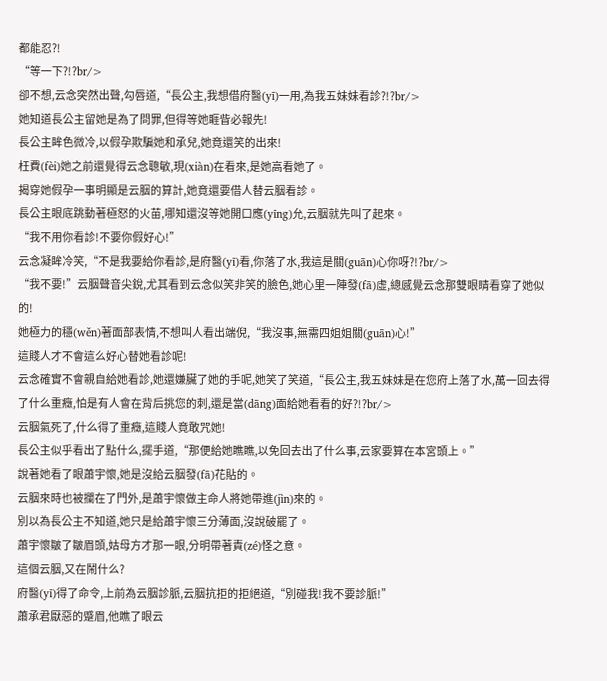都能忍?!
“等一下?!?br/>
卻不想,云念突然出聲,勾唇道,“長公主,我想借府醫(yī)一用,為我五妹妹看診?!?br/>
她知道長公主留她是為了問罪,但得等她睚眥必報先!
長公主眸色微冷,以假孕欺騙她和承兒,她竟還笑的出來!
枉費(fèi)她之前還覺得云念聰敏,現(xiàn)在看來,是她高看她了。
揭穿她假孕一事明顯是云胭的算計,她竟還要借人替云胭看診。
長公主眼底跳動著極怒的火苗,哪知還沒等她開口應(yīng)允,云胭就先叫了起來。
“我不用你看診!不要你假好心!”
云念凝眸冷笑,“不是我要給你看診,是府醫(yī)看,你落了水,我這是關(guān)心你呀?!?br/>
“我不要!”云胭聲音尖銳,尤其看到云念似笑非笑的臉色,她心里一陣發(fā)虛,總感覺云念那雙眼睛看穿了她似的!
她極力的穩(wěn)著面部表情,不想叫人看出端倪,“我沒事,無需四姐姐關(guān)心!”
這賤人才不會這么好心替她看診呢!
云念確實不會親自給她看診,她還嫌臟了她的手呢,她笑了笑道,“長公主,我五妹妹是在您府上落了水,萬一回去得了什么重癥,怕是有人會在背后挑您的刺,還是當(dāng)面給她看看的好?!?br/>
云胭氣死了,什么得了重癥,這賤人竟敢咒她!
長公主似乎看出了點什么,擺手道,“那便給她瞧瞧,以免回去出了什么事,云家要算在本宮頭上。”
說著她看了眼蕭宇懷,她是沒給云胭發(fā)花貼的。
云胭來時也被攔在了門外,是蕭宇懷做主命人將她帶進(jìn)來的。
別以為長公主不知道,她只是給蕭宇懷三分薄面,沒說破罷了。
蕭宇懷皺了皺眉頭,姑母方才那一眼,分明帶著責(zé)怪之意。
這個云胭,又在鬧什么?
府醫(yī)得了命令,上前為云胭診脈,云胭抗拒的拒絕道,“別碰我!我不要診脈!”
蕭承君厭惡的蹙眉,他瞧了眼云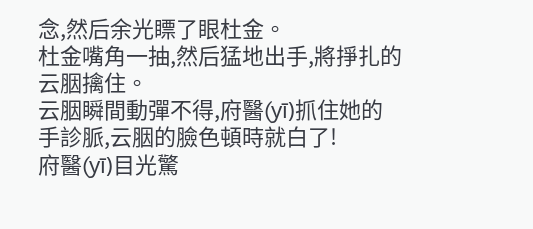念,然后余光瞟了眼杜金。
杜金嘴角一抽,然后猛地出手,將掙扎的云胭擒住。
云胭瞬間動彈不得,府醫(yī)抓住她的手診脈,云胭的臉色頓時就白了!
府醫(yī)目光驚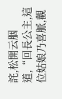詫,松開云胭道,“回長公主,這位姑娘乃喜脈,觀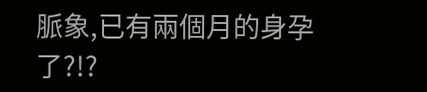脈象,已有兩個月的身孕了?!?